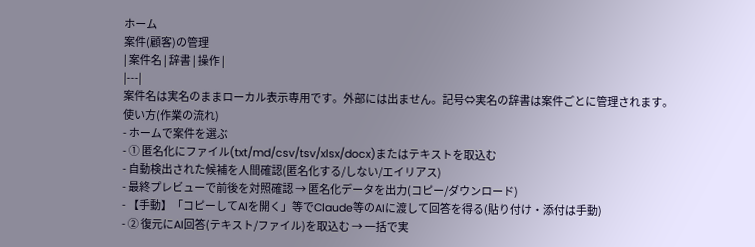ホーム
案件(顧客)の管理
| 案件名 | 辞書 | 操作 |
|---|
案件名は実名のままローカル表示専用です。外部には出ません。記号⇔実名の辞書は案件ごとに管理されます。
使い方(作業の流れ)
- ホームで案件を選ぶ
- ① 匿名化にファイル(txt/md/csv/tsv/xlsx/docx)またはテキストを取込む
- 自動検出された候補を人間確認(匿名化する/しない/エイリアス)
- 最終プレビューで前後を対照確認 → 匿名化データを出力(コピー/ダウンロード)
- 【手動】「コピーしてAIを開く」等でClaude等のAIに渡して回答を得る(貼り付け・添付は手動)
- ② 復元にAI回答(テキスト/ファイル)を取込む → 一括で実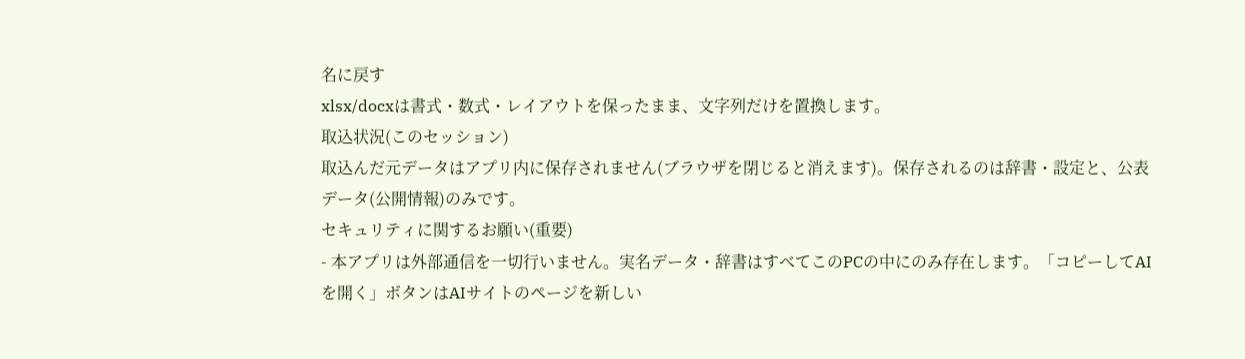名に戻す
xlsx/docxは書式・数式・レイアウトを保ったまま、文字列だけを置換します。
取込状況(このセッション)
取込んだ元データはアプリ内に保存されません(ブラウザを閉じると消えます)。保存されるのは辞書・設定と、公表データ(公開情報)のみです。
セキュリティに関するお願い(重要)
- 本アプリは外部通信を一切行いません。実名データ・辞書はすべてこのPCの中にのみ存在します。「コピーしてAIを開く」ボタンはAIサイトのページを新しい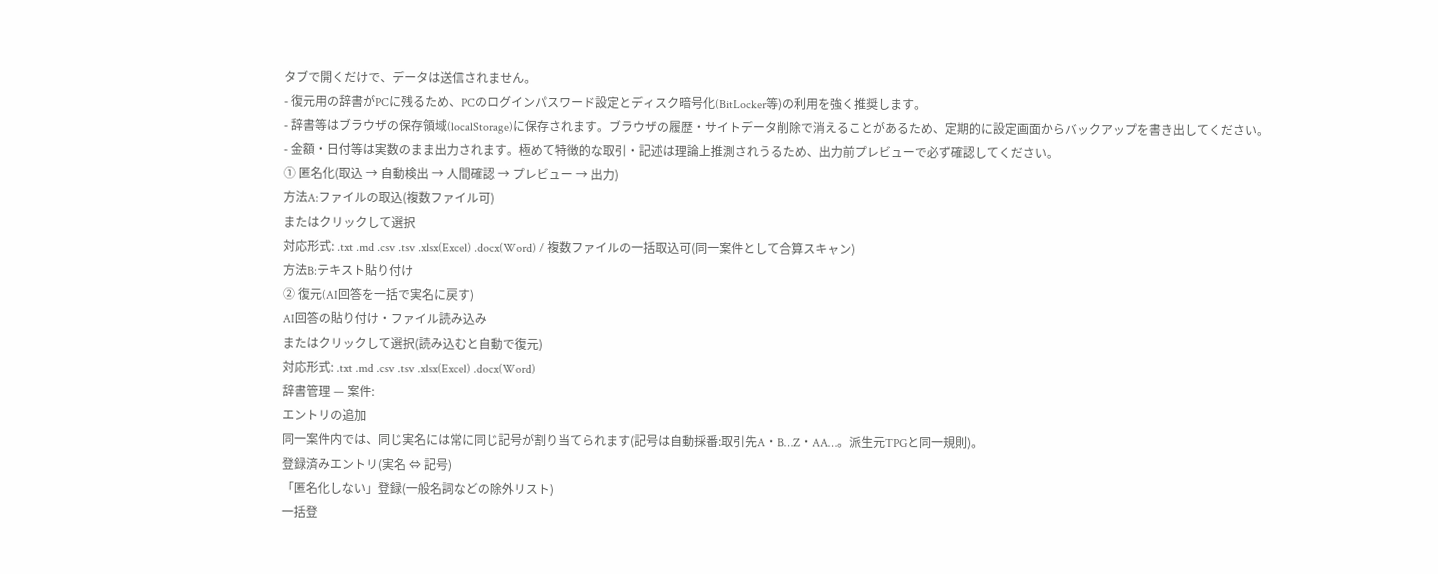タブで開くだけで、データは送信されません。
- 復元用の辞書がPCに残るため、PCのログインパスワード設定とディスク暗号化(BitLocker等)の利用を強く推奨します。
- 辞書等はブラウザの保存領域(localStorage)に保存されます。ブラウザの履歴・サイトデータ削除で消えることがあるため、定期的に設定画面からバックアップを書き出してください。
- 金額・日付等は実数のまま出力されます。極めて特徴的な取引・記述は理論上推測されうるため、出力前プレビューで必ず確認してください。
① 匿名化(取込 → 自動検出 → 人間確認 → プレビュー → 出力)
方法A:ファイルの取込(複数ファイル可)
またはクリックして選択
対応形式: .txt .md .csv .tsv .xlsx(Excel) .docx(Word) / 複数ファイルの一括取込可(同一案件として合算スキャン)
方法B:テキスト貼り付け
② 復元(AI回答を一括で実名に戻す)
AI回答の貼り付け・ファイル読み込み
またはクリックして選択(読み込むと自動で復元)
対応形式: .txt .md .csv .tsv .xlsx(Excel) .docx(Word)
辞書管理 — 案件:
エントリの追加
同一案件内では、同じ実名には常に同じ記号が割り当てられます(記号は自動採番:取引先A・B…Z・AA…。派生元TPGと同一規則)。
登録済みエントリ(実名 ⇔ 記号)
「匿名化しない」登録(一般名詞などの除外リスト)
一括登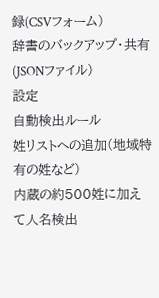録(CSVフォーム)
辞書のバックアップ・共有(JSONファイル)
設定
自動検出ルール
姓リストへの追加(地域特有の姓など)
内蔵の約500姓に加えて人名検出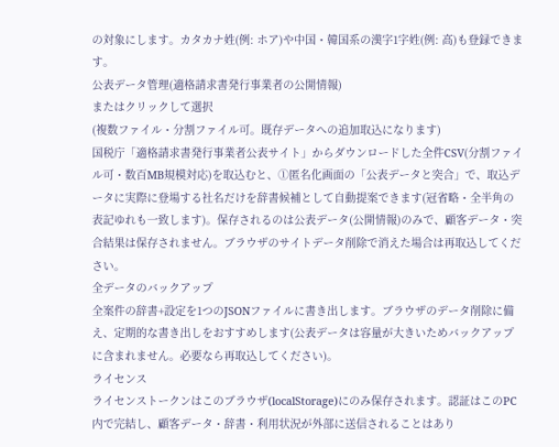の対象にします。カタカナ姓(例: ホア)や中国・韓国系の漢字1字姓(例: 高)も登録できます。
公表データ管理(適格請求書発行事業者の公開情報)
またはクリックして選択
(複数ファイル・分割ファイル可。既存データへの追加取込になります)
国税庁「適格請求書発行事業者公表サイト」からダウンロードした全件CSV(分割ファイル可・数百MB規模対応)を取込むと、①匿名化画面の「公表データと突合」で、取込データに実際に登場する社名だけを辞書候補として自動提案できます(冠省略・全半角の表記ゆれも一致します)。保存されるのは公表データ(公開情報)のみで、顧客データ・突合結果は保存されません。ブラウザのサイトデータ削除で消えた場合は再取込してください。
全データのバックアップ
全案件の辞書+設定を1つのJSONファイルに書き出します。ブラウザのデータ削除に備え、定期的な書き出しをおすすめします(公表データは容量が大きいためバックアップに含まれません。必要なら再取込してください)。
ライセンス
ライセンストークンはこのブラウザ(localStorage)にのみ保存されます。認証はこのPC内で完結し、顧客データ・辞書・利用状況が外部に送信されることはあり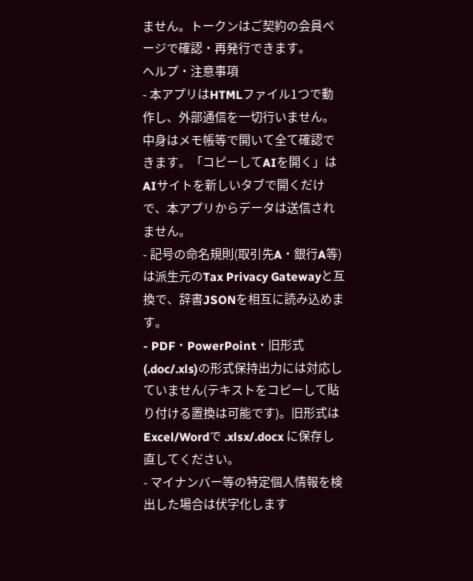ません。トークンはご契約の会員ページで確認・再発行できます。
ヘルプ・注意事項
- 本アプリはHTMLファイル1つで動作し、外部通信を一切行いません。中身はメモ帳等で開いて全て確認できます。「コピーしてAIを開く」はAIサイトを新しいタブで開くだけで、本アプリからデータは送信されません。
- 記号の命名規則(取引先A・銀行A等)は派生元のTax Privacy Gatewayと互換で、辞書JSONを相互に読み込めます。
- PDF・PowerPoint・旧形式(.doc/.xls)の形式保持出力には対応していません(テキストをコピーして貼り付ける置換は可能です)。旧形式はExcel/Wordで .xlsx/.docx に保存し直してください。
- マイナンバー等の特定個人情報を検出した場合は伏字化します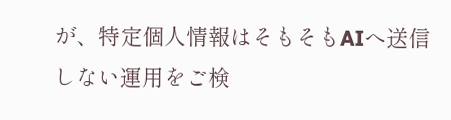が、特定個人情報はそもそもAIへ送信しない運用をご検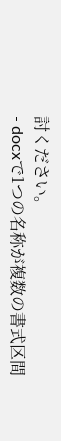討ください。
- docxで1つの名称が複数の書式区間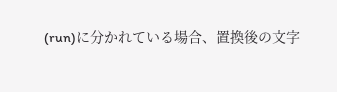(run)に分かれている場合、置換後の文字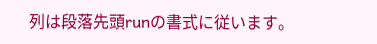列は段落先頭runの書式に従います。